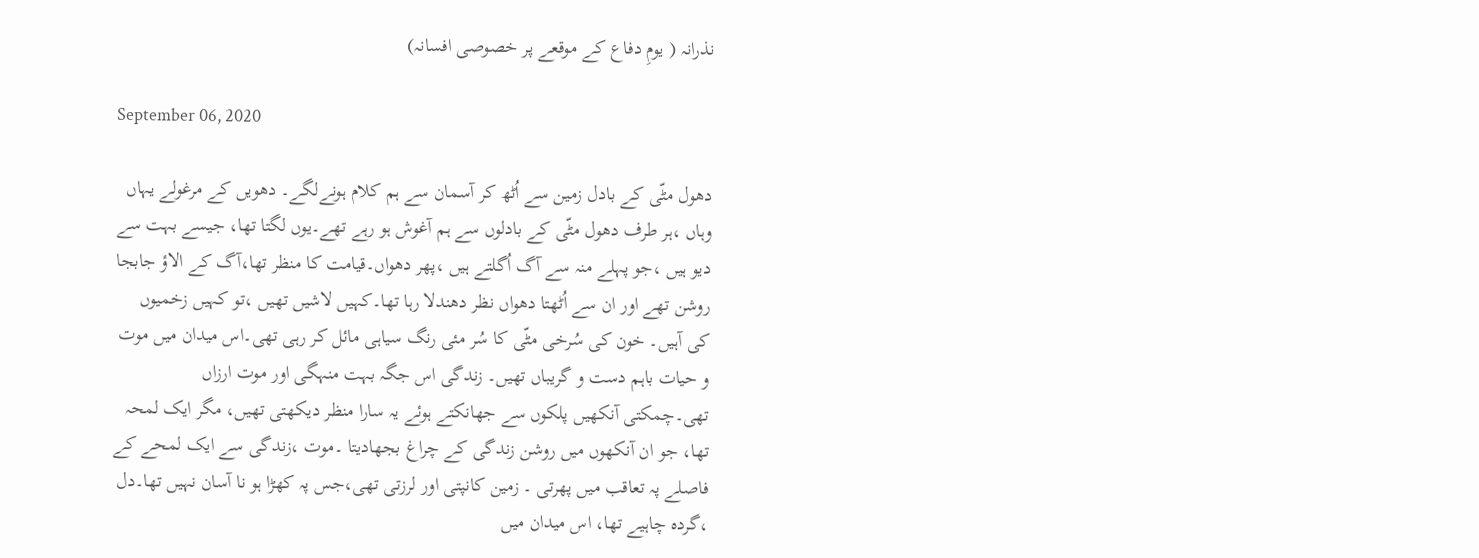نذرانہ ( یومِ دفاع کے موقعے پر خصوصی افسانہ)

September 06, 2020

دھول مٹّی کے بادل زمین سے اُٹھ کر آسمان سے ہم کلام ہونےلگے۔ دھویں کے مرغولے یہاں وہاں ،ہر طرف دھول مٹّی کے بادلوں سے ہم آغوش ہو رہے تھے۔یوں لگتا تھا، جیسے بہت سے دیو ہیں ،جو پہلے منہ سے آگ اُگلتے ہیں ،پھر دھواں۔قیامت کا منظر تھا،آگ کے الاؤ جابجا روشن تھے اور ان سے اُٹھتا دھواں نظر دھندلا رہا تھا۔کہیں لاشیں تھیں ،تو کہیں زخمیوں کی آہیں۔ خون کی سُرخی مٹّی کا سُر مئی رنگ سیاہی مائل کر رہی تھی۔اس میدان میں موت و حیات باہم دست و گریباں تھیں۔ زندگی اس جگہ بہت منہگی اور موت ارزاں تھی۔چمکتی آنکھیں پلکوں سے جھانکتے ہوئے یہ سارا منظر دیکھتی تھیں، مگر ایک لمحہ تھا، جو ان آنکھوں میں روشن زندگی کے چراغ بجھادیتا ۔موت ،زندگی سے ایک لمحے کے فاصلے پہ تعاقب میں پھرتی ۔ زمین کانپتی اور لرزتی تھی،جس پہ کھڑا ہو نا آسان نہیں تھا۔دل ،گردہ چاہیے تھا، اس میدان میں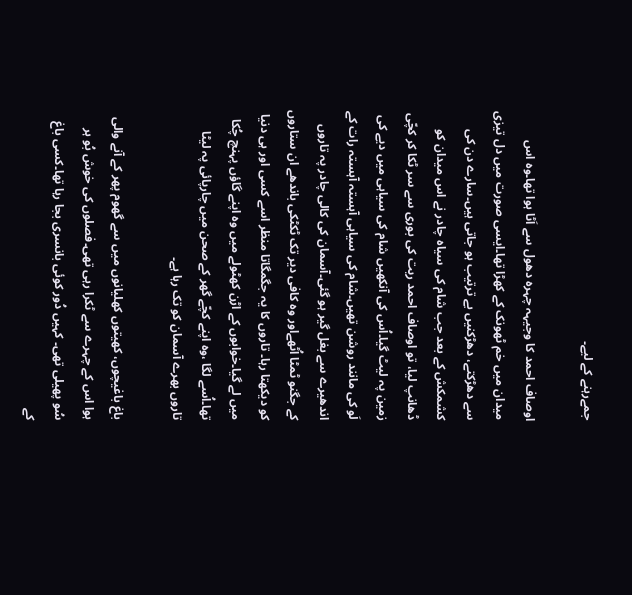جمےرہنے کے لیے۔

اوصاف احمد کا وجیہہ چہرہ دھول سے اَٹا ہوا تھا۔وہ اس میدان میں خم ٹھونک کے کھڑا تھا۔ایسی صورت میں دل تیزی سے دھڑکتے، دھڑکنیں بے ترتیب ہو جاتی ہیں۔سارے دن کی کشمکش کے بعد جب شام کی سیاہ چادر نے اس میدان کو ڈھانپ لیا، تو اوصاف احمد ریت کی بوری سے سر ٹکا کر کچّی زمین پہ لیٹ گیا۔اُس کی آنکھیں شام کی سیاہی میں دیے کی لَو کی مانند روشن تھیں۔شام کی سیاہی آہستہ آہستہ رات کے اندھیرے سے بغل گیر ہو گئی۔آسمان کی کالی چادر پہ تاروں کے جگنو ٹمٹا اُٹھےاور وہ کافی دیر تک ٹکٹکی باندھے ان ستاروں کو دیکھتا رہا۔ تاروں کا یہ جگمگاتا منظر اسے کسی اور ہی دنیا میں لے گیا۔خوابوں کے اڑن کھٹولے میں وہ اپنے گاؤں پہنچ چُکا تھا۔اُسے لگا ،وہ اپنے کچّے گھر کے صحن میں چارپائی پہ لیٹا تاروں بھرے آسمان کو تک رہا ہے۔

باغ باغیچوں، کھیتوں کھلیانوں میں سے گھوم پھر کے آنے والی ہوا اس کے چہرے سے ٹکرا رہی تھی۔فصلوں کی خوش بُو ہر سُو پھیلی تھی۔ کہیں دُور کوئی بانسری بجا رہا تھا۔کسی باغ کے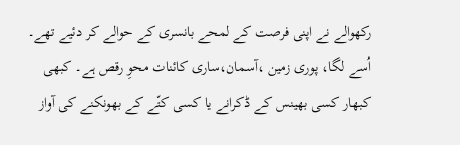رکھوالے نے اپنی فرصت کے لمحے بانسری کے حوالے کر دئیے تھے۔ اُسے لگا، پوری زمین ،آسمان،ساری کائنات محوِ رقص ہے۔ کبھی کبھار کسی بھینس کے ڈکرانے یا کسی کتّے کے بھونکنے کی آواز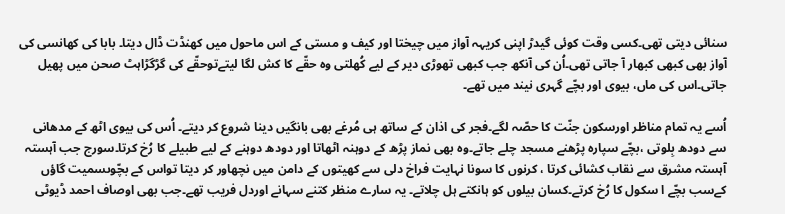سنائی دیتی تھی۔کسی وقت کوئی گیدڑ اپنی کریہہ آواز میں چیختا اور کیف و مستی کے اس ماحول میں کھنڈت ڈال دیتا۔ بابا کی کھانسی کی آواز بھی کبھی کبھار آ جاتی تھی۔اُن کی آنکھ جب کبھی تھوڑی دیر کے لیے کُھلتی وہ حقّے کا کش لگا لیتےتوحقّے کی گڑگڑاہٹ صحن میں پھیل جاتی۔اس کی ماں، بیوی اور بچّے گہری نیند میں تھے۔

اُسے یہ تمام مناظر اورسکون جنّت کا حصّہ لگے۔فجر کی اذان کے ساتھ ہی مُرغے بھی بانگیں دینا شروع کر دیتے۔ اُس کی بیوی اٹھ کے مدھانی سے دودھ بِلوتی ،بچّے سپارہ پڑھنے مسجد چلے جاتے۔وہ بھی نماز پڑھ کے دوہنہ اٹھاتا اور دودھ دوہنے کے لیے طبیلے کا رُخ کرتا۔سورج جب آہستہ آہستہ مشرق سے نقاب کشائی کرتا ، کرنوں کا سونا نہایت فراخ دلی سے کھیتوں کے دامن میں نچھاور کر دیتا تواس کے بچّوںسمیت گاؤں کےسب بچّے ا سکول کا رُخ کرتے۔کسان بیلوں کو ہانکتے ہل چلاتے۔ یہ سارے منظر کتنے سہانے اوردل فریب تھے۔جب بھی اوصاف احمد ڈیوٹی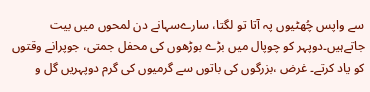سے واپس چُھٹیوں پہ آتا تو لگتا، سارےسہانے دن لمحوں میں بیت جاتےہیں۔دوپہر کو چوپال میں بڑے بوڑھوں کی محفل جمتی، جوپرانے وقتوں کو یاد کرتے۔ غرض ،بزرگوں کی باتوں سے گرمیوں کی گرم دوپہریں گل و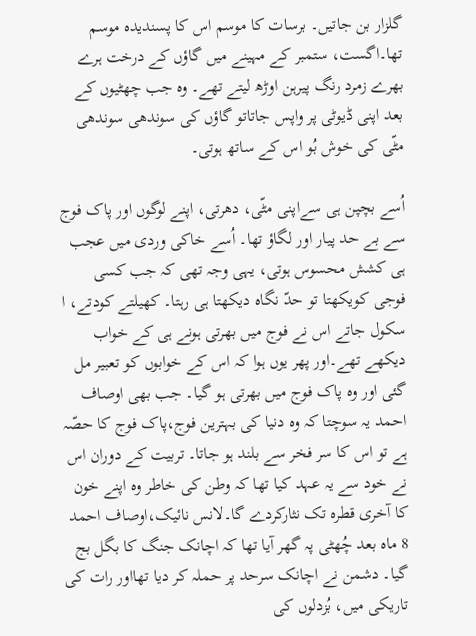گلزار بن جاتیں۔ برسات کا موسم اس کا پسندیدہ موسم تھا۔اگست، ستمبر کے مہینے میں گاؤں کے درخت ہرے بھرے زمرد رنگ پیرہن اوڑھ لیتے تھے۔ وہ جب چھٹیوں کے بعد اپنی ڈیوٹی پر واپس جاتاتو گاؤں کی سوندھی سوندھی مٹّی کی خوش بُو اس کے ساتھ ہوتی۔

اُسے بچپن ہی سےاپنی مٹّی، دھرتی، اپنے لوگوں اور پاک فوج سے بے حد پیار اور لگاؤ تھا۔ اُسے خاکی وردی میں عجب ہی کشش محسوس ہوتی، یہی وجہ تھی کہ جب کسی فوجی کویکھتا تو حدّ نگاہ دیکھتا ہی رہتا۔ کھیلتے کودتے، ا سکول جاتے اس نے فوج میں بھرتی ہونے ہی کے خواب دیکھے تھے۔اور پھر یوں ہوا کہ اس کے خوابوں کو تعبیر مل گئی اور وہ پاک فوج میں بھرتی ہو گیا۔ جب بھی اوصاف احمد یہ سوچتا کہ وہ دنیا کی بہترین فوج،پاک فوج کا حصّہ ہے تو اس کا سر فخر سے بلند ہو جاتا۔ تربیت کے دوران اس نے خود سے یہ عہد کیا تھا کہ وطن کی خاطر وہ اپنے خون کا آخری قطرہ تک نثارکردے گا۔لانس نائیک،اوصاف احمد 8 ماہ بعد چُھٹی پہ گھر آیا تھا کہ اچانک جنگ کا بگل بج گیا۔ دشمن نے اچانک سرحد پر حملہ کر دیا تھااور رات کی تاریکی میں، بُزدلوں کی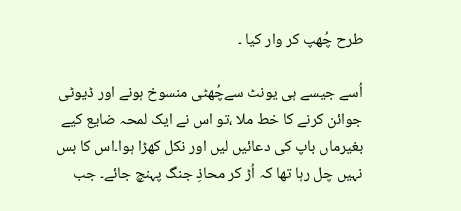طرح چُھپ کر وار کیا ۔

اُسے جیسے ہی یونٹ سےچُھٹی منسوخ ہونے اور ڈیوٹی جوائن کرنے کا خط ملا ،تو اس نے ایک لمحہ ضایع کیے بغیرماں باپ کی دعائیں لیں اور نکل کھڑا ہوا۔اس کا بس نہیں چل رہا تھا کہ اُڑ کر محاذِ جنگ پہنچ جائے۔ جب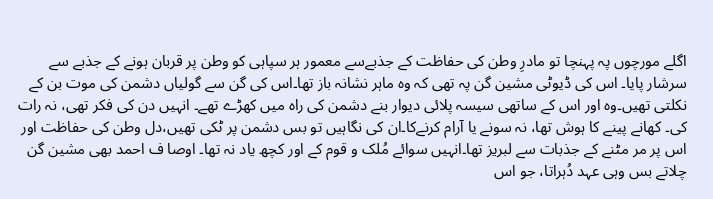اگلے مورچوں پہ پہنچا تو مادرِ وطن کی حفاظت کے جذبےسے معمور ہر سپاہی کو وطن پر قربان ہونے کے جذبے سے سرشار پایا۔ اس کی ڈیوٹی مشین گن پہ تھی کہ وہ ماہر نشانہ باز تھا۔اس کی گن سے گولیاں دشمن کی موت بن کے نکلتی تھیں۔وہ اور اس کے ساتھی سیسہ پلائی دیوار بنے دشمن کی راہ میں کھڑے تھے۔ انہیں دن کی فکر تھی، نہ رات کی۔ کھانے پینے کا ہوش تھا، نہ سونے یا آرام کرنےکا۔ان کی نگاہیں تو بس دشمن پر ٹکی تھیں،دل وطن کی حفاظت اور اس پر مر مٹنے کے جذبات سے لبریز تھا۔انہیں سوائے مُلک و قوم کے اور کچھ یاد نہ تھا۔ اوصا ف احمد بھی مشین گن چلاتے بس وہی عہد دُہراتا، جو اس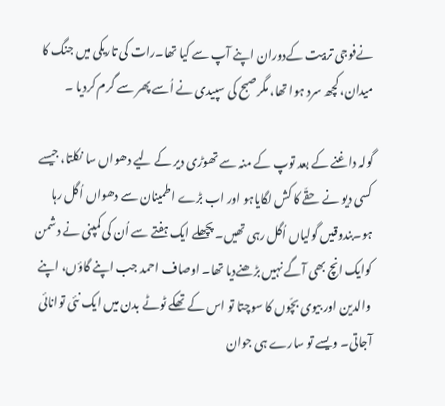نےفوجی تربیت کےدوران اپنے آپ سے کیا تھا۔رات کی تاریکی میں جنگ کا میدان، کچھ سرد ہوا تھا، مگرصبح کی سپیدی نے اُسے پھر سے گرم کردیا ۔

گولہ داغنے کے بعد توپ کے منہ سے تھوڑی دیر کے لیے دھواں سا نکلتا، جیسے کسی دیو نے حقّے کا کش لگایاہو اور اب بڑے اطمینان سے دھواں اُگل رہا ہو۔بندوقیں گولیاں اُگل رہی تھیں۔ پچھلے ایک ہفتے سے اُن کی کمپنی نے دشمن کوایک انچ بھی آگے نہیں بڑھنےدیا تھا۔ اوصاف احمد جب اپنے گاؤں، اپنے والدین اور بیوی بچّوں کا سوچتا تو اس کے تھکے ٹوٹے بدن میں ایک نئی توانائی آجاتی۔ ویسے تو سارے ہی جوان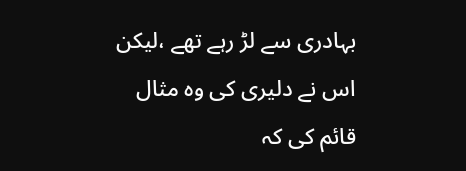بہادری سے لڑ رہے تھے ،لیکن اس نے دلیری کی وہ مثال قائم کی کہ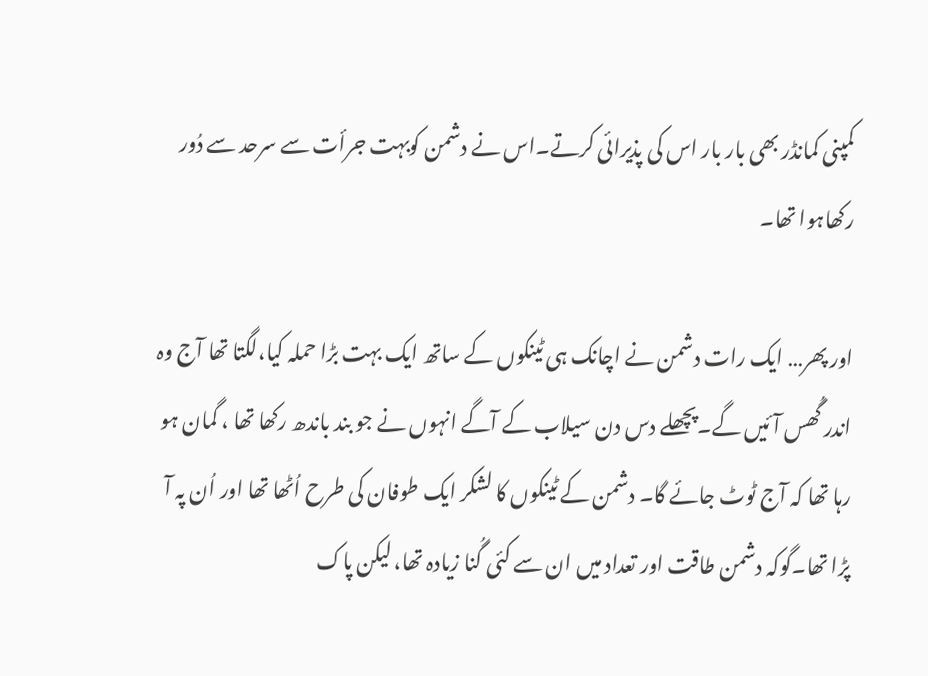کمپنی کمانڈر بھی بار بار اس کی پذیرائی کرتے۔اس نے دشمن کوبہت جرأت سے سرحد سے دُور رکھاہوا تھا۔

اور پھر… ایک رات دشمن نے اچانک ہی ٹینکوں کے ساتھ ایک بہت بڑا حملہ کیا،لگتا تھا آج وہ اندر گُھس آئیں گے۔پچھلے دس دن سیلاب کے آگے انہوں نے جو بند باندھ رکھا تھا ، گمان ہو رہا تھا کہ آج ٹوٹ جائے گا۔ دشمن کے ٹینکوں کا لشکر ایک طوفان کی طرح اُٹھا تھا اور اُن پہ آ پڑا تھا۔گوکہ دشمن طاقت اور تعداد میں ان سے کئی گُنا زیادہ تھا، لیکن پاک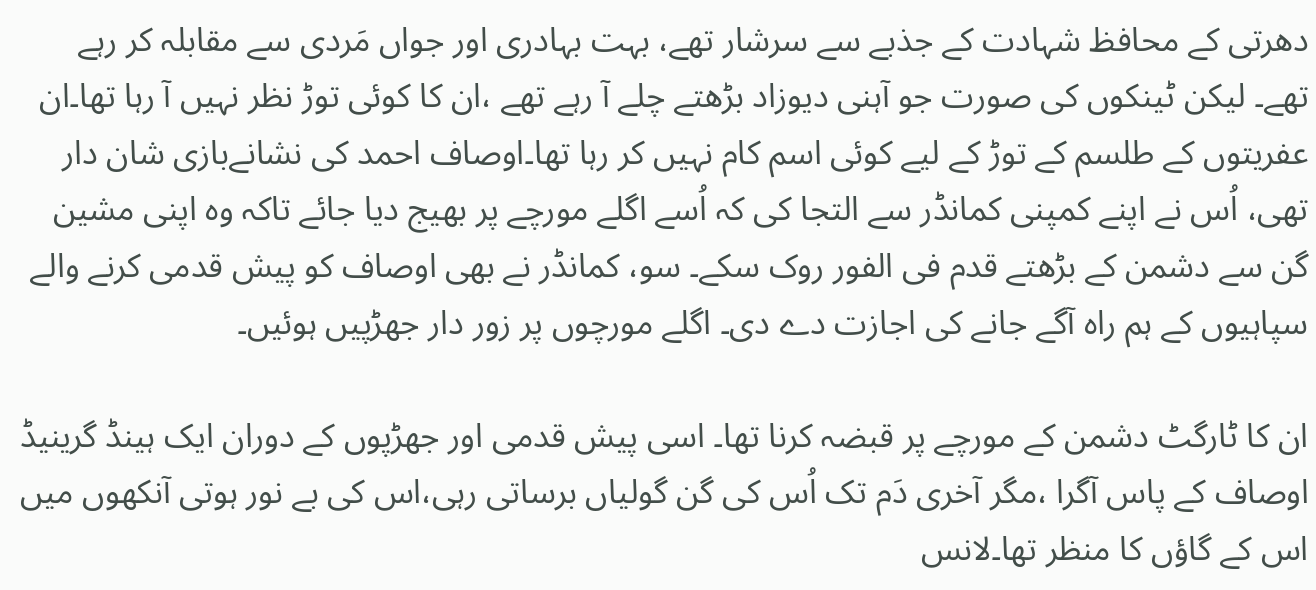دھرتی کے محافظ شہادت کے جذبے سے سرشار تھے، بہت بہادری اور جواں مَردی سے مقابلہ کر رہے تھے۔ لیکن ٹینکوں کی صورت جو آہنی دیوزاد بڑھتے چلے آ رہے تھے ،ان کا کوئی توڑ نظر نہیں آ رہا تھا۔ان عفریتوں کے طلسم کے توڑ کے لیے کوئی اسم کام نہیں کر رہا تھا۔اوصاف احمد کی نشانےبازی شان دار تھی، اُس نے اپنے کمپنی کمانڈر سے التجا کی کہ اُسے اگلے مورچے پر بھیج دیا جائے تاکہ وہ اپنی مشین گن سے دشمن کے بڑھتے قدم فی الفور روک سکے۔ سو، کمانڈر نے بھی اوصاف کو پیش قدمی کرنے والے سپاہیوں کے ہم راہ آگے جانے کی اجازت دے دی۔ اگلے مورچوں پر زور دار جھڑپیں ہوئیں۔

ان کا ٹارگٹ دشمن کے مورچے پر قبضہ کرنا تھا۔ اسی پیش قدمی اور جھڑپوں کے دوران ایک ہینڈ گرینیڈ اوصاف کے پاس آگرا ،مگر آخری دَم تک اُس کی گن گولیاں برساتی رہی،اس کی بے نور ہوتی آنکھوں میں اس کے گاؤں کا منظر تھا۔لانس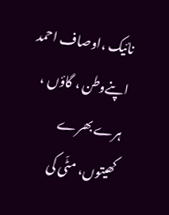نائیک ،اوصاف احمد اپنےوطن ، گاؤں ، ہرے بھرے کھیتوں، مٹّی کی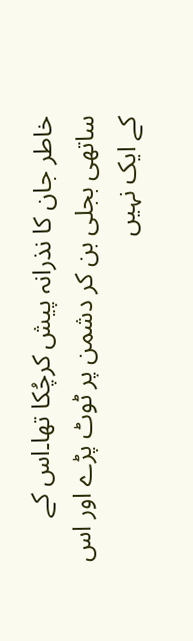خاطر جان کا نذرانہ پیش کرچُکا تھا۔اس کے ساتھی بجلی بن کر دشمن پر ٹوٹ پڑے اور اس کے ایک نہیں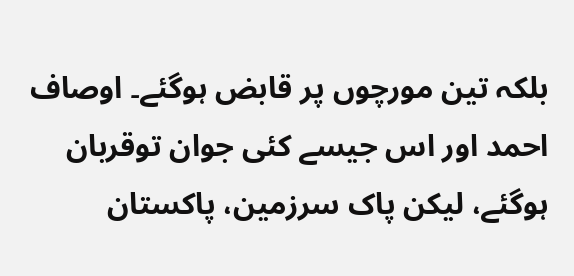بلکہ تین مورچوں پر قابض ہوگئے۔ اوصاف احمد اور اس جیسے کئی جوان توقربان ہوگئے، لیکن پاک سرزمین، پاکستان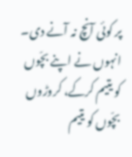پر کوئی آنچ نہ آنے دی۔ انہوں نے اپنے بچّوں کو یتیم کرکے، کروڑوں بچّوں کو یتیم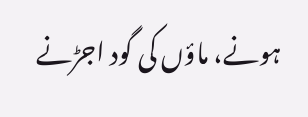ہونے، ماؤں کی گود اجڑنے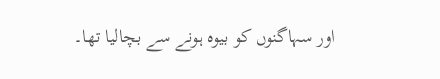اور سہاگنوں کو بیوہ ہونے سے بچالیا تھا۔